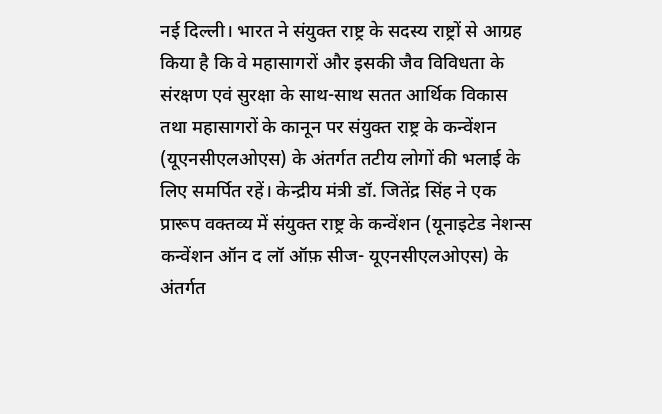नई दिल्ली। भारत ने संयुक्त राष्ट्र के सदस्य राष्ट्रों से आग्रह किया है कि वे महासागरों और इसकी जैव विविधता के संरक्षण एवं सुरक्षा के साथ-साथ सतत आर्थिक विकास तथा महासागरों के कानून पर संयुक्त राष्ट्र के कन्वेंशन (यूएनसीएलओएस) के अंतर्गत तटीय लोगों की भलाई के लिए समर्पित रहें। केन्द्रीय मंत्री डॉ. जितेंद्र सिंह ने एक प्रारूप वक्तव्य में संयुक्त राष्ट्र के कन्वेंशन (यूनाइटेड नेशन्स कन्वेंशन ऑन द लॉ ऑफ़ सीज- यूएनसीएलओएस) के अंतर्गत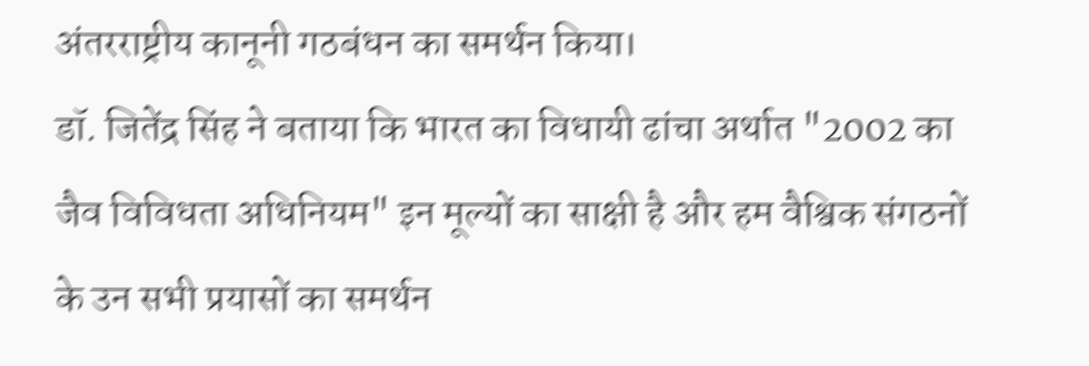अंतरराष्ट्रीय कानूनी गठबंधन का समर्थन किया।
डॉ. जितेंद्र सिंह ने बताया कि भारत का विधायी ढांचा अर्थात "2002 का जैव विविधता अधिनियम" इन मूल्यों का साक्षी है और हम वैश्विक संगठनों के उन सभी प्रयासों का समर्थन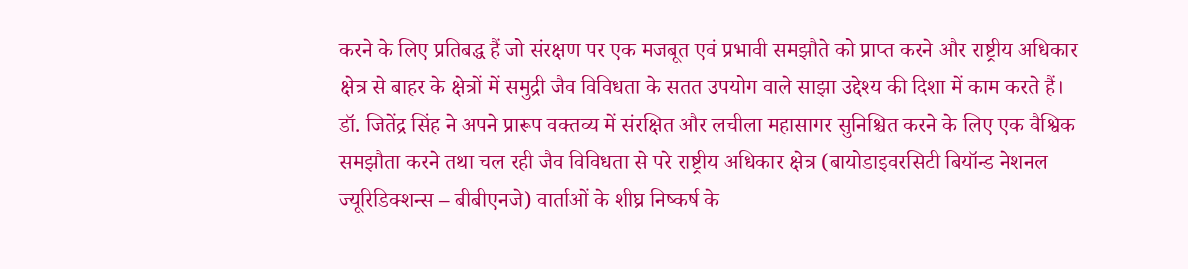करने के लिए प्रतिबद्ध हैं जो संरक्षण पर एक मजबूत एवं प्रभावी समझौते को प्राप्त करने और राष्ट्रीय अधिकार क्षेत्र से बाहर के क्षेत्रों में समुद्री जैव विविधता के सतत उपयोग वाले साझा उद्देश्य की दिशा में काम करते हैं।
डॉ. जितेंद्र सिंह ने अपने प्रारूप वक्तव्य में संरक्षित और लचीला महासागर सुनिश्चित करने के लिए एक वैश्विक समझौता करने तथा चल रही जैव विविधता से परे राष्ट्रीय अधिकार क्षेत्र (बायोडाइवरसिटी बियॉन्ड नेशनल ज्यूरिडिक्शन्स – बीबीएनजे) वार्ताओं के शीघ्र निष्कर्ष के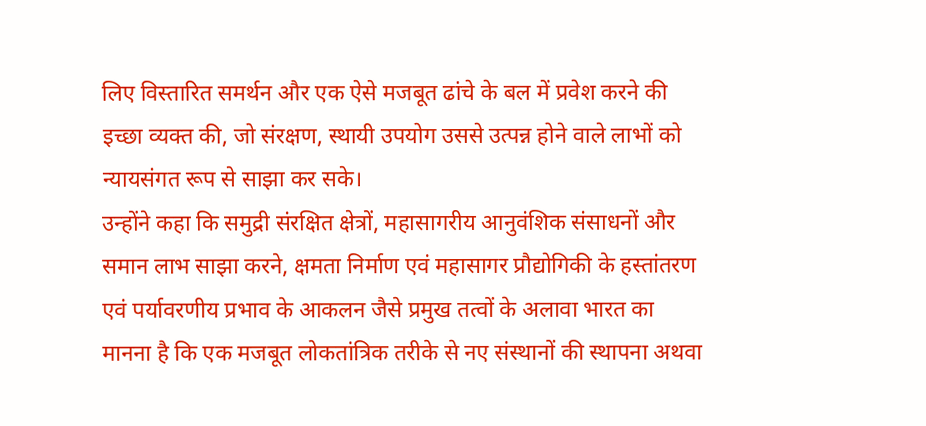लिए विस्तारित समर्थन और एक ऐसे मजबूत ढांचे के बल में प्रवेश करने की इच्छा व्यक्त की, जो संरक्षण, स्थायी उपयोग उससे उत्पन्न होने वाले लाभों को न्यायसंगत रूप से साझा कर सके।
उन्होंने कहा कि समुद्री संरक्षित क्षेत्रों, महासागरीय आनुवंशिक संसाधनों और समान लाभ साझा करने, क्षमता निर्माण एवं महासागर प्रौद्योगिकी के हस्तांतरण एवं पर्यावरणीय प्रभाव के आकलन जैसे प्रमुख तत्वों के अलावा भारत का मानना है कि एक मजबूत लोकतांत्रिक तरीके से नए संस्थानों की स्थापना अथवा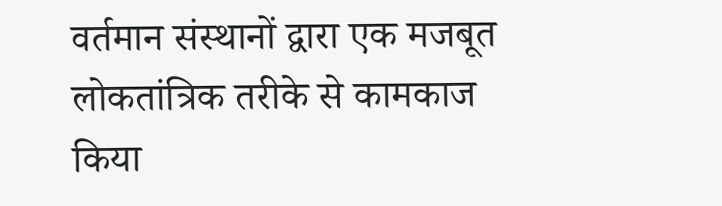वर्तमान संस्थानों द्वारा एक मजबूत लोकतांत्रिक तरीके से कामकाज किया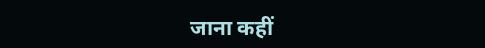जाना कहीं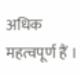अधिक महत्वपूर्ण हैं ।